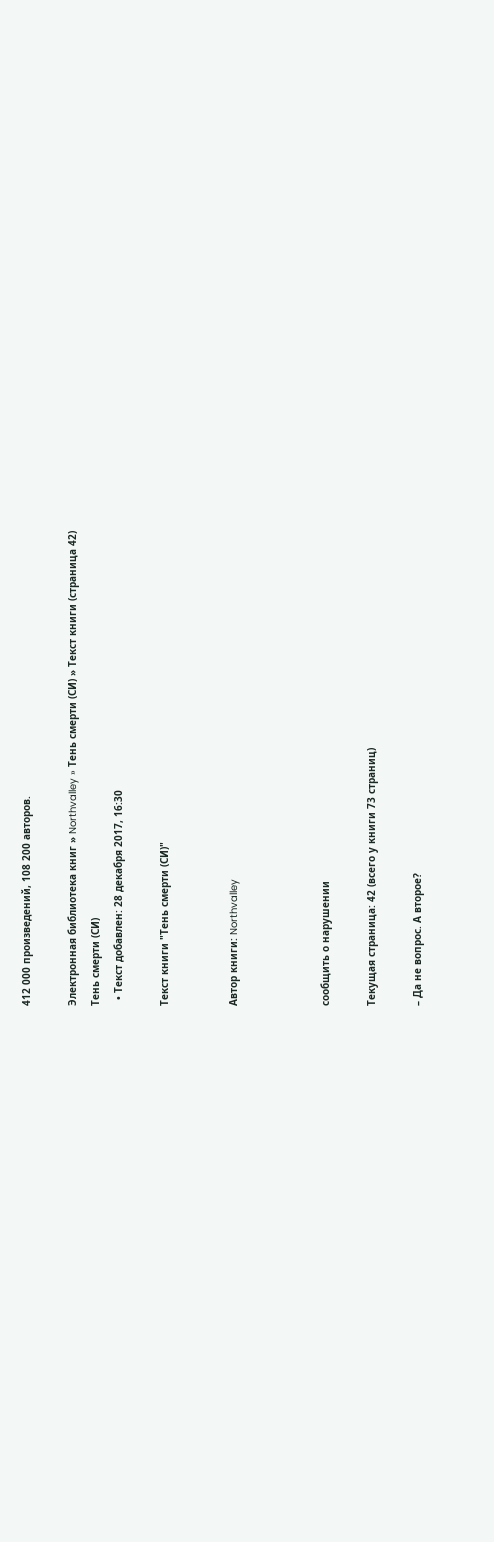412 000 произведений, 108 200 авторов.

Электронная библиотека книг » Northvalley » Тень смерти (СИ) » Текст книги (страница 42)
Тень смерти (СИ)
  • Текст добавлен: 28 декабря 2017, 16:30

Текст книги "Тень смерти (СИ)"


Автор книги: Northvalley



сообщить о нарушении

Текущая страница: 42 (всего у книги 73 страниц)

– Да не вопрос. А второе?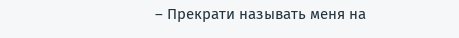– Прекрати называть меня на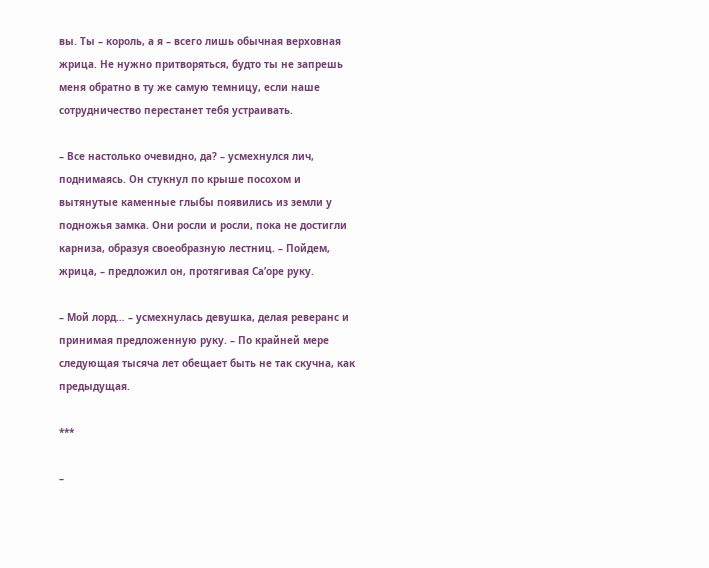вы. Ты – король, а я – всего лишь обычная верховная жрица. Не нужно притворяться, будто ты не запрешь меня обратно в ту же самую темницу, если наше сотрудничество перестанет тебя устраивать.

– Все настолько очевидно, да? – усмехнулся лич, поднимаясь. Он стукнул по крыше посохом и вытянутые каменные глыбы появились из земли у подножья замка. Они росли и росли, пока не достигли карниза, образуя своеобразную лестниц. – Пойдем, жрица, – предложил он, протягивая Са’оре руку.

– Мой лорд… – усмехнулась девушка, делая реверанс и принимая предложенную руку. – По крайней мере следующая тысяча лет обещает быть не так скучна, как предыдущая.

***

–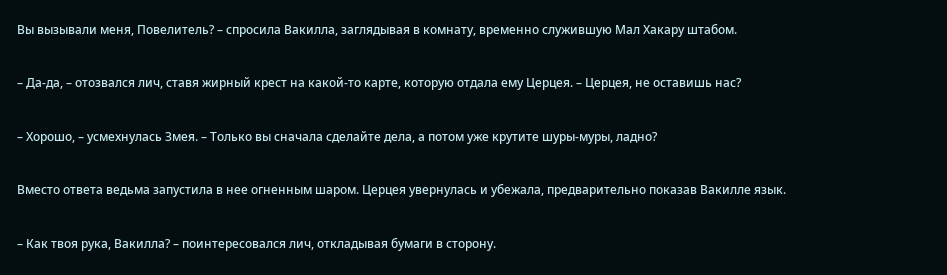Вы вызывали меня, Повелитель? – спросила Вакилла, заглядывая в комнату, временно служившую Мал Хакару штабом.

– Да-да, – отозвался лич, ставя жирный крест на какой-то карте, которую отдала ему Церцея. – Церцея, не оставишь нас?

– Хорошо, – усмехнулась Змея. – Только вы сначала сделайте дела, а потом уже крутите шуры-муры, ладно?

Вместо ответа ведьма запустила в нее огненным шаром. Церцея увернулась и убежала, предварительно показав Вакилле язык.

– Как твоя рука, Вакилла? – поинтересовался лич, откладывая бумаги в сторону.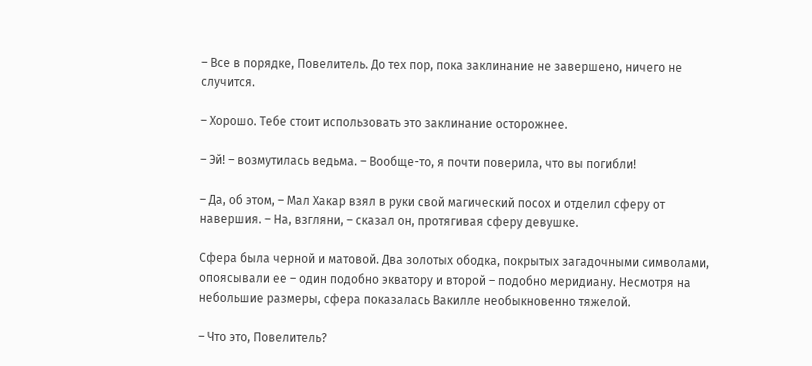– Все в порядке, Повелитель. До тех пор, пока заклинание не завершено, ничего не случится.

– Хорошо. Тебе стоит использовать это заклинание осторожнее.

– Эй! – возмутилась ведьма. – Вообще-то, я почти поверила, что вы погибли!

– Да, об этом, – Мал Хакар взял в руки свой магический посох и отделил сферу от навершия. – На, взгляни, – сказал он, протягивая сферу девушке.

Сфера была черной и матовой. Два золотых ободка, покрытых загадочными символами, опоясывали ее – один подобно экватору и второй – подобно меридиану. Несмотря на небольшие размеры, сфера показалась Вакилле необыкновенно тяжелой.

– Что это, Повелитель?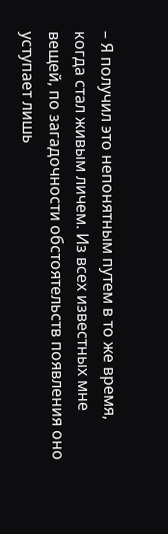– Я получил это непонятным путем в то же время, когда стал живым личем. Из всех известных мне вещей, по загадочности обстоятельств появления оно уступает лишь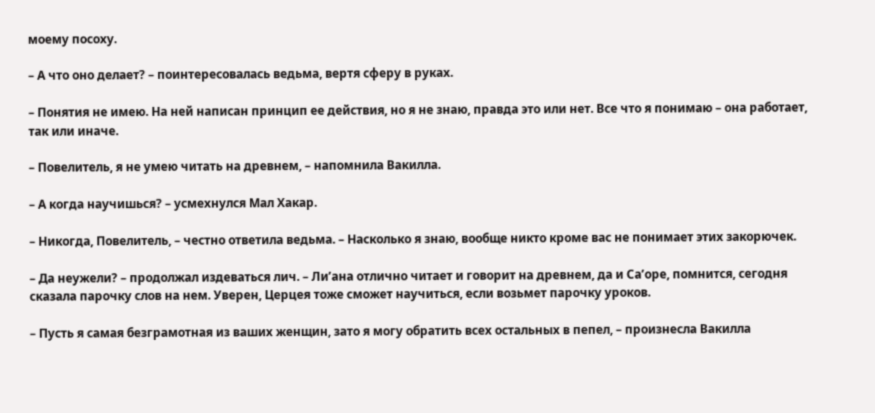моему посоху.

– А что оно делает? – поинтересовалась ведьма, вертя сферу в руках.

– Понятия не имею. На ней написан принцип ее действия, но я не знаю, правда это или нет. Все что я понимаю – она работает, так или иначе.

– Повелитель, я не умею читать на древнем, – напомнила Вакилла.

– А когда научишься? – усмехнулся Мал Хакар.

– Никогда, Повелитель, – честно ответила ведьма. – Насколько я знаю, вообще никто кроме вас не понимает этих закорючек.

– Да неужели? – продолжал издеваться лич. – Ли’ана отлично читает и говорит на древнем, да и Са’оре, помнится, сегодня сказала парочку слов на нем. Уверен, Церцея тоже сможет научиться, если возьмет парочку уроков.

– Пусть я самая безграмотная из ваших женщин, зато я могу обратить всех остальных в пепел, – произнесла Вакилла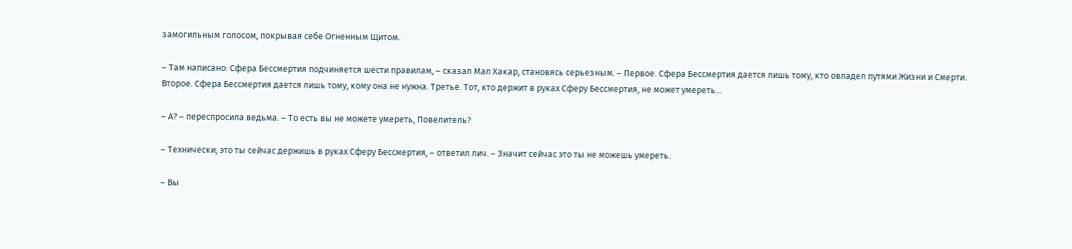замогильным голосом, покрывая себе Огненным Щитом.

– Там написано: Сфера Бессмертия подчиняется шести правилам, – сказал Мал Хакар, становясь серьезным. – Первое. Сфера Бессмертия дается лишь тому, кто овладел путями Жизни и Смерти. Второе. Сфера Бессмертия дается лишь тому, кому она не нужна. Третье. Тот, кто держит в руках Сферу Бессмертия, не может умереть…

– А? – переспросила ведьма. – То есть вы не можете умереть, Повелитель?

– Технически, это ты сейчас держишь в руках Сферу Бессмертия, – ответил лич. – Значит сейчас это ты не можешь умереть.

– Вы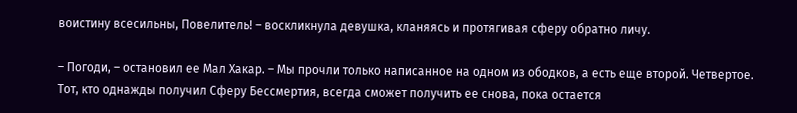воистину всесильны, Повелитель! – воскликнула девушка, кланяясь и протягивая сферу обратно личу.

– Погоди, – остановил ее Мал Хакар. – Мы прочли только написанное на одном из ободков, а есть еще второй. Четвертое. Тот, кто однажды получил Сферу Бессмертия, всегда сможет получить ее снова, пока остается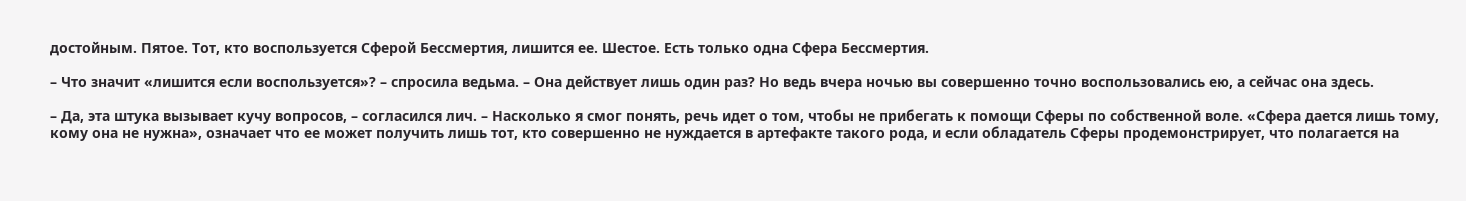достойным. Пятое. Тот, кто воспользуется Сферой Бессмертия, лишится ее. Шестое. Есть только одна Сфера Бессмертия.

– Что значит «лишится если воспользуется»? – спросила ведьма. – Она действует лишь один раз? Но ведь вчера ночью вы совершенно точно воспользовались ею, а сейчас она здесь.

– Да, эта штука вызывает кучу вопросов, – согласился лич. – Насколько я смог понять, речь идет о том, чтобы не прибегать к помощи Сферы по собственной воле. «Сфера дается лишь тому, кому она не нужна», означает что ее может получить лишь тот, кто совершенно не нуждается в артефакте такого рода, и если обладатель Сферы продемонстрирует, что полагается на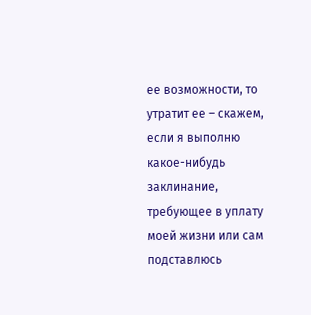ее возможности, то утратит ее – скажем, если я выполню какое-нибудь заклинание, требующее в уплату моей жизни или сам подставлюсь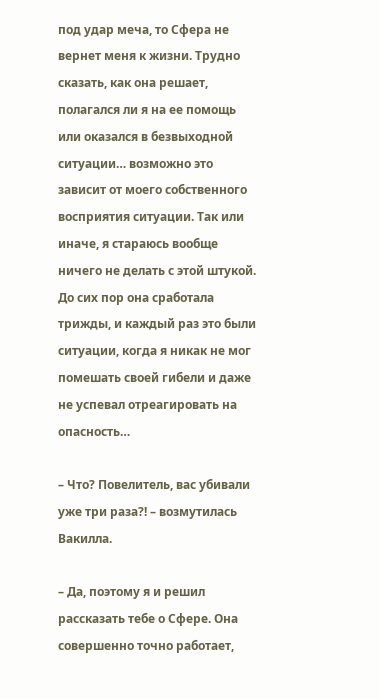под удар меча, то Сфера не вернет меня к жизни. Трудно сказать, как она решает, полагался ли я на ее помощь или оказался в безвыходной ситуации… возможно это зависит от моего собственного восприятия ситуации. Так или иначе, я стараюсь вообще ничего не делать с этой штукой. До сих пор она сработала трижды, и каждый раз это были ситуации, когда я никак не мог помешать своей гибели и даже не успевал отреагировать на опасность…

– Что? Повелитель, вас убивали уже три раза?! – возмутилась Вакилла.

– Да, поэтому я и решил рассказать тебе о Сфере. Она совершенно точно работает,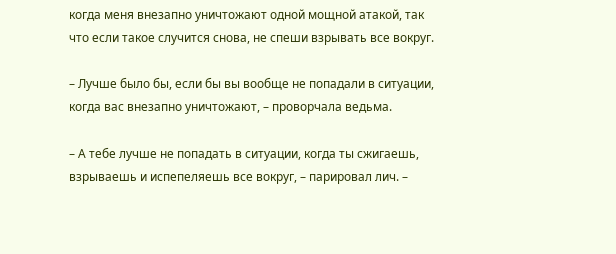когда меня внезапно уничтожают одной мощной атакой, так что если такое случится снова, не спеши взрывать все вокруг.

– Лучше было бы, если бы вы вообще не попадали в ситуации, когда вас внезапно уничтожают, – проворчала ведьма.

– А тебе лучше не попадать в ситуации, когда ты сжигаешь, взрываешь и испепеляешь все вокруг, – парировал лич. –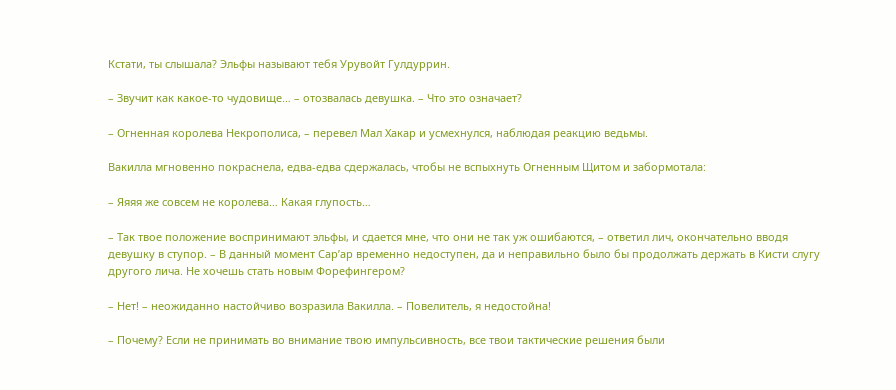Кстати, ты слышала? Эльфы называют тебя Урувойт Гулдуррин.

– Звучит как какое-то чудовище… – отозвалась девушка. – Что это означает?

– Огненная королева Некрополиса, – перевел Мал Хакар и усмехнулся, наблюдая реакцию ведьмы.

Вакилла мгновенно покраснела, едва-едва сдержалась, чтобы не вспыхнуть Огненным Щитом и забормотала:

– Яяяя же совсем не королева… Какая глупость…

– Так твое положение воспринимают эльфы, и сдается мне, что они не так уж ошибаются, – ответил лич, окончательно вводя девушку в ступор. – В данный момент Сар’ар временно недоступен, да и неправильно было бы продолжать держать в Кисти слугу другого лича. Не хочешь стать новым Форефингером?

– Нет! – неожиданно настойчиво возразила Вакилла. – Повелитель, я недостойна!

– Почему? Если не принимать во внимание твою импульсивность, все твои тактические решения были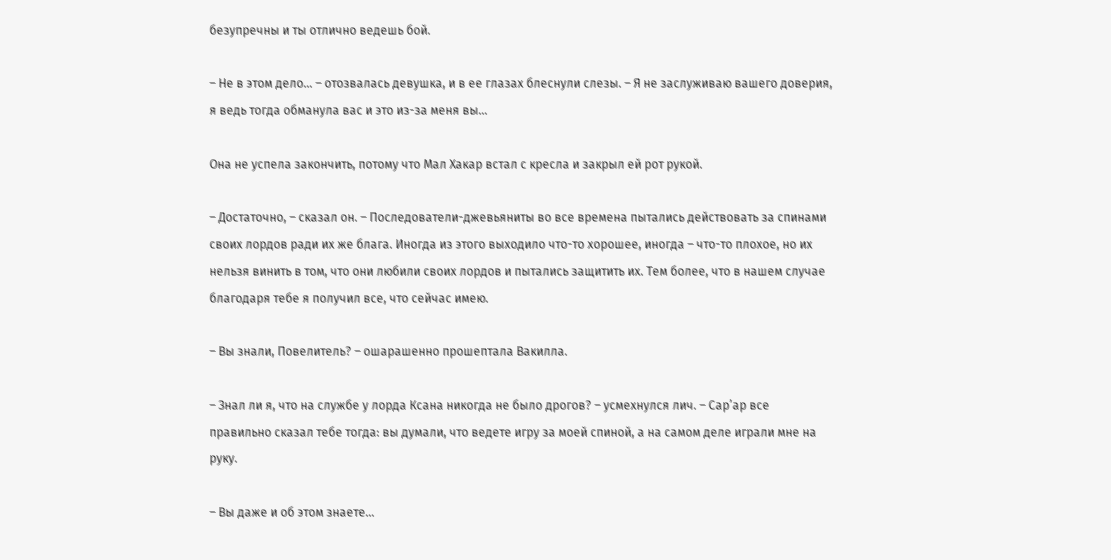безупречны и ты отлично ведешь бой.

– Не в этом дело… – отозвалась девушка, и в ее глазах блеснули слезы. – Я не заслуживаю вашего доверия, я ведь тогда обманула вас и это из-за меня вы…

Она не успела закончить, потому что Мал Хакар встал с кресла и закрыл ей рот рукой.

– Достаточно, – сказал он. – Последователи-джевьяниты во все времена пытались действовать за спинами своих лордов ради их же блага. Иногда из этого выходило что-то хорошее, иногда – что-то плохое, но их нельзя винить в том, что они любили своих лордов и пытались защитить их. Тем более, что в нашем случае благодаря тебе я получил все, что сейчас имею.

– Вы знали, Повелитель? – ошарашенно прошептала Вакилла.

– Знал ли я, что на службе у лорда Ксана никогда не было дрогов? – усмехнулся лич. – Сар’ар все правильно сказал тебе тогда: вы думали, что ведете игру за моей спиной, а на самом деле играли мне на руку.

– Вы даже и об этом знаете…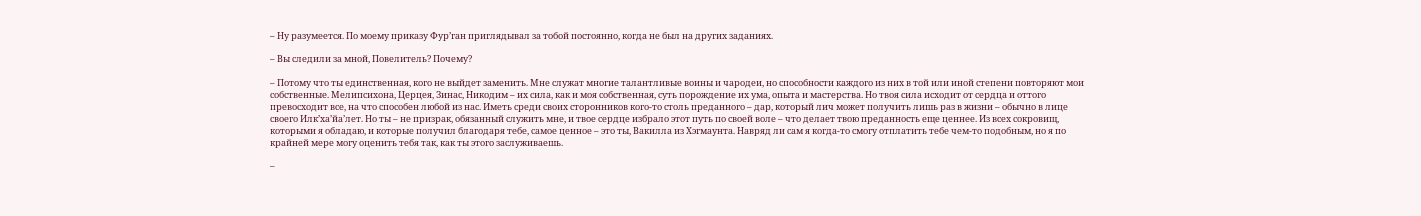– Ну разумеется. По моему приказу Фур’ган приглядывал за тобой постоянно, когда не был на других заданиях.

– Вы следили за мной, Повелитель? Почему?

– Потому что ты единственная, кого не выйдет заменить. Мне служат многие талантливые воины и чародеи, но способности каждого из них в той или иной степени повторяют мои собственные. Мелипсихона, Церцея, Зинас, Никодим – их сила, как и моя собственная, суть порождение их ума, опыта и мастерства. Но твоя сила исходит от сердца и оттого превосходит все, на что способен любой из нас. Иметь среди своих сторонников кого-то столь преданного – дар, который лич может получить лишь раз в жизни – обычно в лице своего Илк’ха’йа’лет. Но ты – не призрак, обязанный служить мне, и твое сердце избрало этот путь по своей воле – что делает твою преданность еще ценнее. Из всех сокровищ, которыми я обладаю, и которые получил благодаря тебе, самое ценное – это ты, Вакилла из Хэгмаунта. Навряд ли сам я когда-то смогу отплатить тебе чем-то подобным, но я по крайней мере могу оценить тебя так, как ты этого заслуживаешь.

–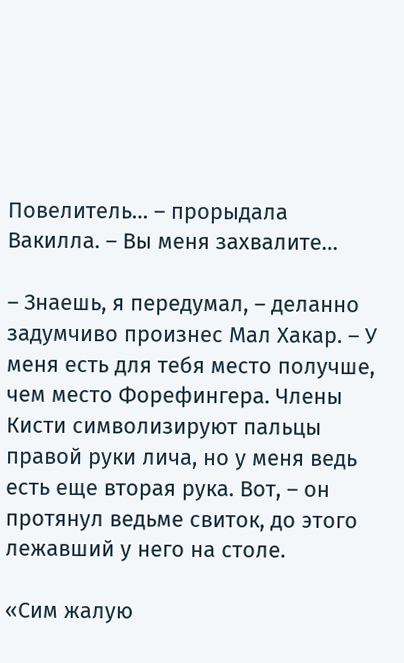Повелитель… – прорыдала Вакилла. – Вы меня захвалите…

– Знаешь, я передумал, – деланно задумчиво произнес Мал Хакар. – У меня есть для тебя место получше, чем место Форефингера. Члены Кисти символизируют пальцы правой руки лича, но у меня ведь есть еще вторая рука. Вот, – он протянул ведьме свиток, до этого лежавший у него на столе.

«Сим жалую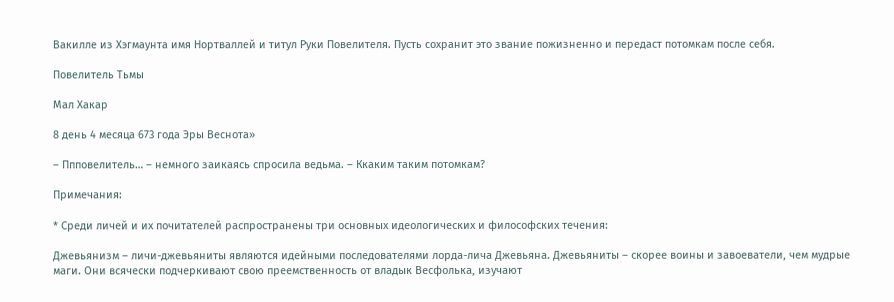Вакилле из Хэгмаунта имя Нортваллей и титул Руки Повелителя. Пусть сохранит это звание пожизненно и передаст потомкам после себя.

Повелитель Тьмы

Мал Хакар

8 день 4 месяца 673 года Эры Веснота»

– Ппповелитель… – немного заикаясь спросила ведьма. – Ккаким таким потомкам?

Примечания:

* Среди личей и их почитателей распространены три основных идеологических и философских течения:

Джевьянизм – личи-джевьяниты являются идейными последователями лорда-лича Джевьяна. Джевьяниты – скорее воины и завоеватели, чем мудрые маги. Они всячески подчеркивают свою преемственность от владык Весфолька, изучают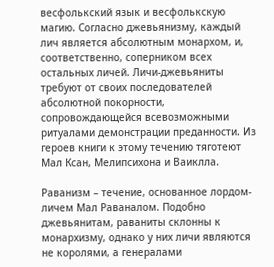весфолькский язык и весфолькскую магию. Согласно джевьянизму, каждый лич является абсолютным монархом, и, соответственно, соперником всех остальных личей. Личи-джевьяниты требуют от своих последователей абсолютной покорности, сопровождающейся всевозможными ритуалами демонстрации преданности. Из героев книги к этому течению тяготеют Мал Ксан, Мелипсихона и Ваиклла.

Раванизм – течение, основанное лордом-личем Мал Раваналом. Подобно джевьянитам, раваниты склонны к монархизму, однако у них личи являются не королями, а генералами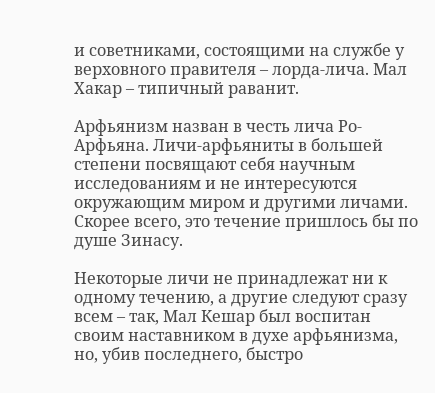и советниками, состоящими на службе у верховного правителя – лорда-лича. Мал Хакар – типичный раванит.

Арфьянизм назван в честь лича Ро-Арфьяна. Личи-арфьяниты в большей степени посвящают себя научным исследованиям и не интересуются окружающим миром и другими личами. Скорее всего, это течение пришлось бы по душе Зинасу.

Некоторые личи не принадлежат ни к одному течению, а другие следуют сразу всем – так, Мал Кешар был воспитан своим наставником в духе арфьянизма, но, убив последнего, быстро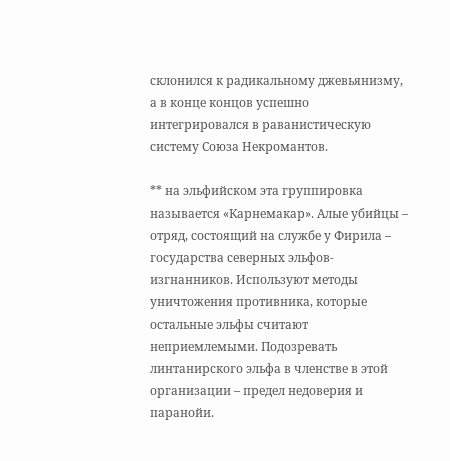склонился к радикальному джевьянизму, а в конце концов успешно интегрировался в раванистическую систему Союза Некромантов.

** на эльфийском эта группировка называется «Карнемакар». Алые убийцы – отряд, состоящий на службе у Фирила – государства северных эльфов-изгнанников. Используют методы уничтожения противника, которые остальные эльфы считают неприемлемыми. Подозревать линтанирского эльфа в членстве в этой организации – предел недоверия и паранойи.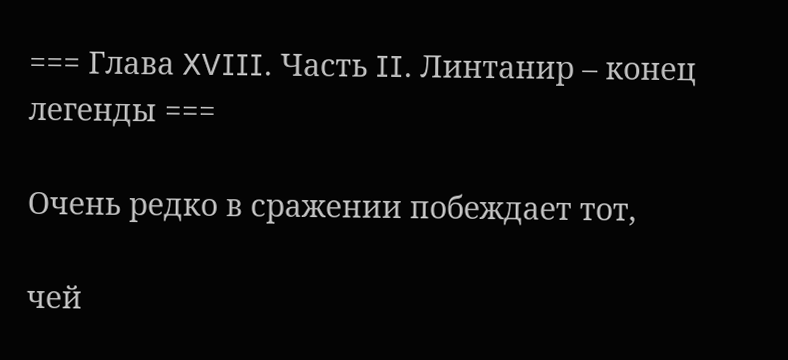=== Глава XVIII. Часть II. Линтанир – конец легенды ===

Очень редко в сражении побеждает тот,

чей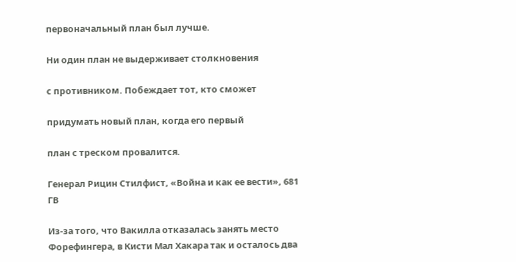первоначальный план был лучше.

Ни один план не выдерживает столкновения

с противником. Побеждает тот, кто сможет

придумать новый план, когда его первый

план с треском провалится.

Генерал Рицин Стилфист, «Война и как ее вести», 681 ГВ

Из-за того, что Вакилла отказалась занять место Форефингера, в Кисти Мал Хакара так и осталось два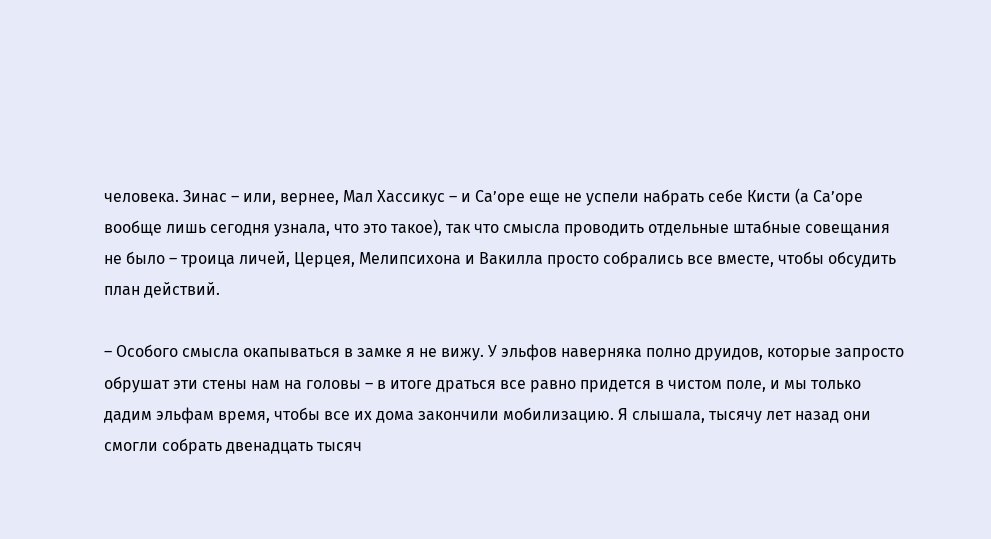человека. Зинас – или, вернее, Мал Хассикус – и Са’оре еще не успели набрать себе Кисти (а Са’оре вообще лишь сегодня узнала, что это такое), так что смысла проводить отдельные штабные совещания не было – троица личей, Церцея, Мелипсихона и Вакилла просто собрались все вместе, чтобы обсудить план действий.

– Особого смысла окапываться в замке я не вижу. У эльфов наверняка полно друидов, которые запросто обрушат эти стены нам на головы – в итоге драться все равно придется в чистом поле, и мы только дадим эльфам время, чтобы все их дома закончили мобилизацию. Я слышала, тысячу лет назад они смогли собрать двенадцать тысяч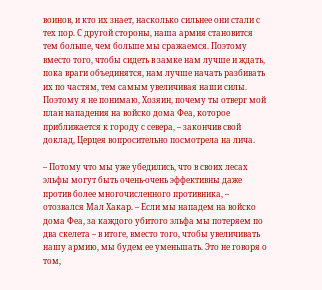воинов, и кто их знает, насколько сильнее они стали с тех пор. С другой стороны, наша армия становится тем больше, чем больше мы сражаемся. Поэтому вместо того, чтобы сидеть в замке нам лучше и ждать, пока враги объединятся, нам лучше начать разбивать их по частям, тем самым увеличивая наши силы. Поэтому я не понимаю, Хозяин, почему ты отверг мой план нападения на войско дома Феа, которое приближается к городу с севера, – закончив свой доклад, Церцея вопросительно посмотрела на лича.

– Потому что мы уже убедились, что в своих лесах эльфы могут быть очень-очень эффективны даже против более многочисленного противника, – отозвался Мал Хакар. – Если мы нападем на войско дома Феа, за каждого убитого эльфа мы потеряем по два скелета – в итоге, вместо того, чтобы увеличивать нашу армию, мы будем ее уменьшать. Это не говоря о том,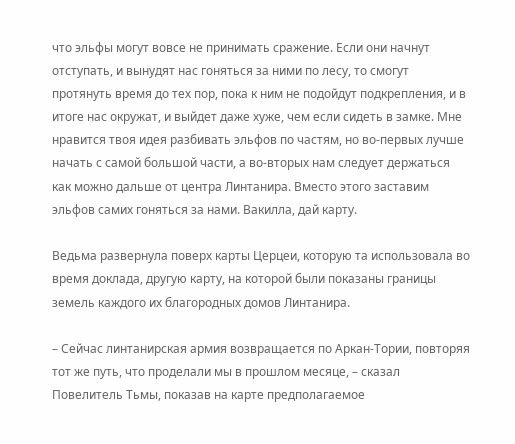что эльфы могут вовсе не принимать сражение. Если они начнут отступать, и вынудят нас гоняться за ними по лесу, то смогут протянуть время до тех пор, пока к ним не подойдут подкрепления, и в итоге нас окружат, и выйдет даже хуже, чем если сидеть в замке. Мне нравится твоя идея разбивать эльфов по частям, но во-первых лучше начать с самой большой части, а во-вторых нам следует держаться как можно дальше от центра Линтанира. Вместо этого заставим эльфов самих гоняться за нами. Вакилла, дай карту.

Ведьма развернула поверх карты Церцеи, которую та использовала во время доклада, другую карту, на которой были показаны границы земель каждого их благородных домов Линтанира.

– Сейчас линтанирская армия возвращается по Аркан-Тории, повторяя тот же путь, что проделали мы в прошлом месяце, – сказал Повелитель Тьмы, показав на карте предполагаемое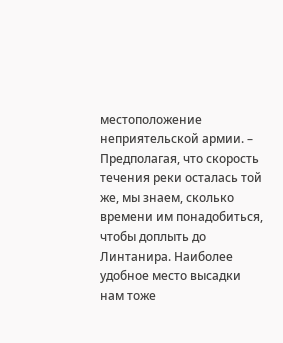местоположение неприятельской армии. – Предполагая, что скорость течения реки осталась той же, мы знаем, сколько времени им понадобиться, чтобы доплыть до Линтанира. Наиболее удобное место высадки нам тоже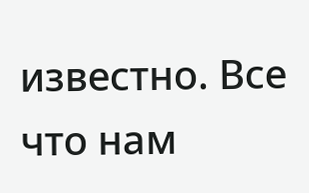известно. Все что нам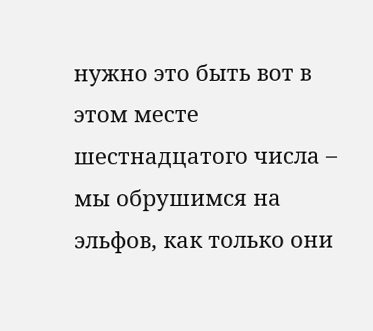нужно это быть вот в этом месте шестнадцатого числа – мы обрушимся на эльфов, как только они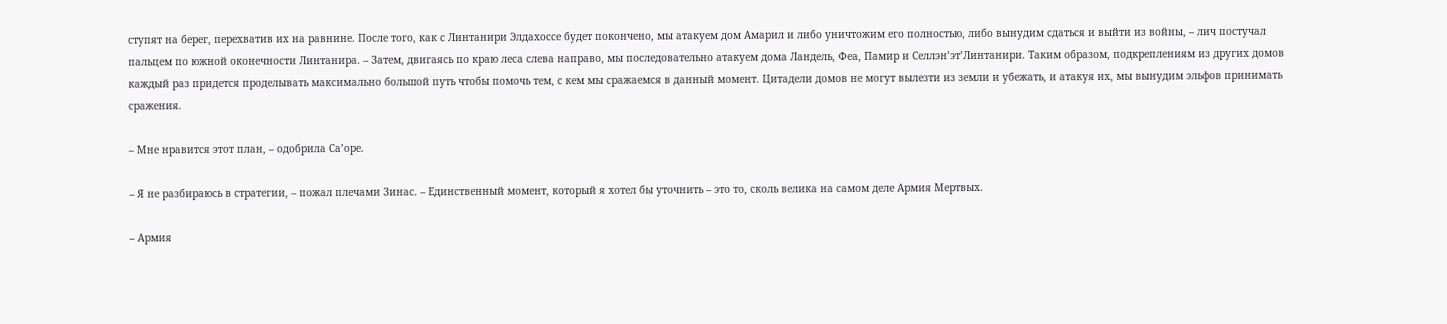ступят на берег, перехватив их на равнине. После того, как с Линтанири Элдахоссе будет покончено, мы атакуем дом Амарил и либо уничтожим его полностью, либо вынудим сдаться и выйти из войны, – лич постучал пальцем по южной оконечности Линтанира. – Затем, двигаясь по краю леса слева направо, мы последовательно атакуем дома Ландель, Феа, Памир и Селлэн’эт’Линтанири. Таким образом, подкреплениям из других домов каждый раз придется проделывать максимально большой путь чтобы помочь тем, с кем мы сражаемся в данный момент. Цитадели домов не могут вылезти из земли и убежать, и атакуя их, мы вынудим эльфов принимать сражения.

– Мне нравится этот план, – одобрила Са’оре.

– Я не разбираюсь в стратегии, – пожал плечами Зинас. – Единственный момент, который я хотел бы уточнить – это то, сколь велика на самом деле Армия Мертвых.

– Армия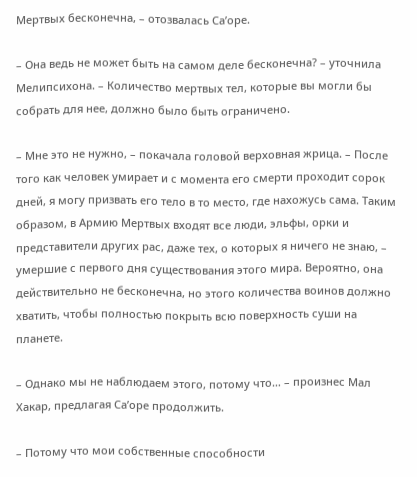Мертвых бесконечна, – отозвалась Са’оре.

– Она ведь не может быть на самом деле бесконечна? – уточнила Мелипсихона. – Количество мертвых тел, которые вы могли бы собрать для нее, должно было быть ограничено.

– Мне это не нужно, – покачала головой верховная жрица. – После того как человек умирает и с момента его смерти проходит сорок дней, я могу призвать его тело в то место, где нахожусь сама. Таким образом, в Армию Мертвых входят все люди, эльфы, орки и представители других рас, даже тех, о которых я ничего не знаю, – умершие с первого дня существования этого мира. Вероятно, она действительно не бесконечна, но этого количества воинов должно хватить, чтобы полностью покрыть всю поверхность суши на планете.

– Однако мы не наблюдаем этого, потому что… – произнес Мал Хакар, предлагая Са’оре продолжить.

– Потому что мои собственные способности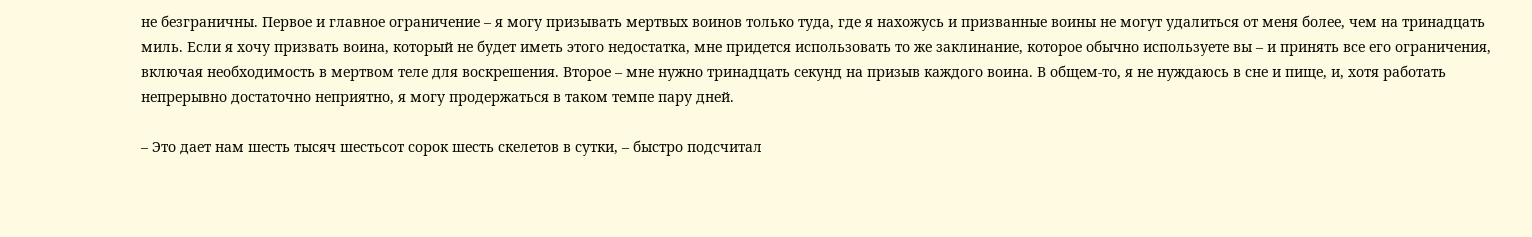не безграничны. Первое и главное ограничение – я могу призывать мертвых воинов только туда, где я нахожусь и призванные воины не могут удалиться от меня более, чем на тринадцать миль. Если я хочу призвать воина, который не будет иметь этого недостатка, мне придется использовать то же заклинание, которое обычно используете вы – и принять все его ограничения, включая необходимость в мертвом теле для воскрешения. Второе – мне нужно тринадцать секунд на призыв каждого воина. В общем-то, я не нуждаюсь в сне и пище, и, хотя работать непрерывно достаточно неприятно, я могу продержаться в таком темпе пару дней.

– Это дает нам шесть тысяч шестьсот сорок шесть скелетов в сутки, – быстро подсчитал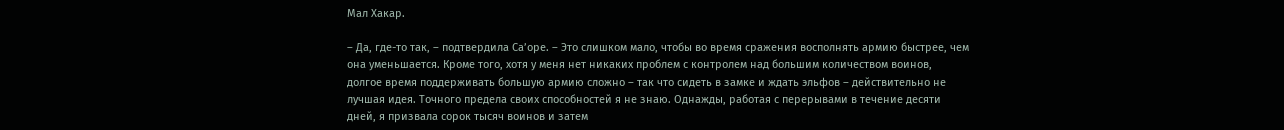Мал Хакар.

– Да, где-то так, – подтвердила Са’оре. – Это слишком мало, чтобы во время сражения восполнять армию быстрее, чем она уменьшается. Кроме того, хотя у меня нет никаких проблем с контролем над большим количеством воинов, долгое время поддерживать большую армию сложно – так что сидеть в замке и ждать эльфов – действительно не лучшая идея. Точного предела своих способностей я не знаю. Однажды, работая с перерывами в течение десяти дней, я призвала сорок тысяч воинов и затем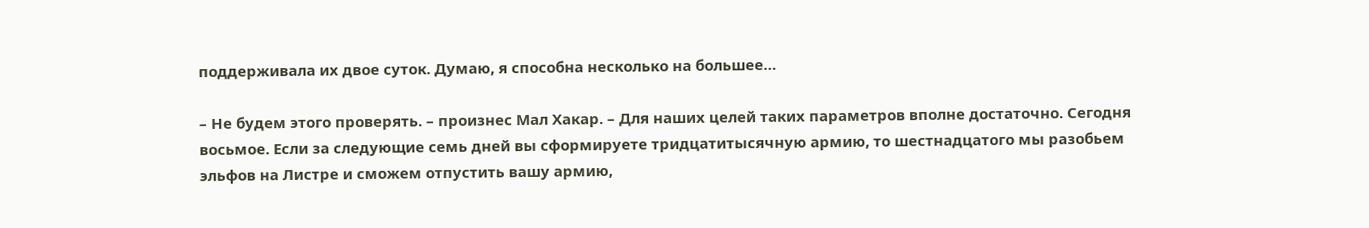поддерживала их двое суток. Думаю, я способна несколько на большее…

– Не будем этого проверять. – произнес Мал Хакар. – Для наших целей таких параметров вполне достаточно. Сегодня восьмое. Если за следующие семь дней вы сформируете тридцатитысячную армию, то шестнадцатого мы разобьем эльфов на Листре и сможем отпустить вашу армию,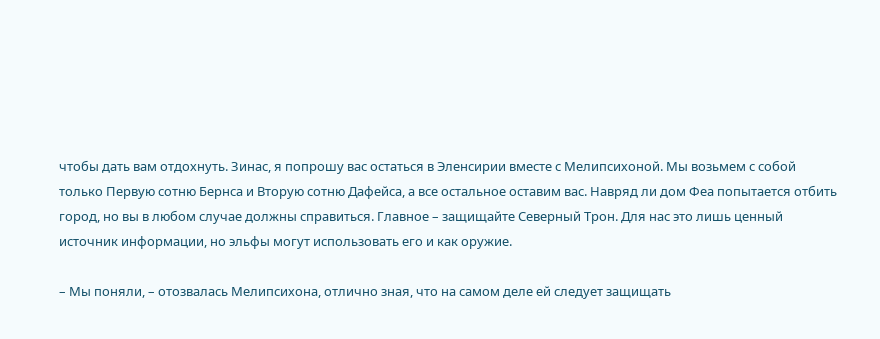чтобы дать вам отдохнуть. Зинас, я попрошу вас остаться в Эленсирии вместе с Мелипсихоной. Мы возьмем с собой только Первую сотню Бернса и Вторую сотню Дафейса, а все остальное оставим вас. Навряд ли дом Феа попытается отбить город, но вы в любом случае должны справиться. Главное – защищайте Северный Трон. Для нас это лишь ценный источник информации, но эльфы могут использовать его и как оружие.

– Мы поняли, – отозвалась Мелипсихона, отлично зная, что на самом деле ей следует защищать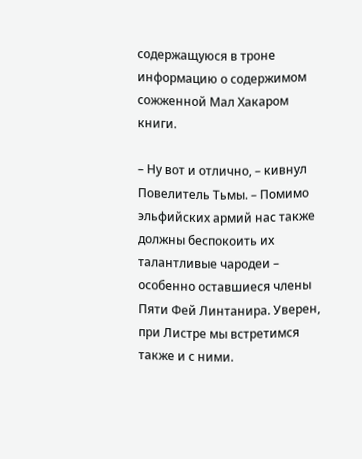содержащуюся в троне информацию о содержимом сожженной Мал Хакаром книги.

– Ну вот и отлично, – кивнул Повелитель Тьмы. – Помимо эльфийских армий нас также должны беспокоить их талантливые чародеи – особенно оставшиеся члены Пяти Фей Линтанира. Уверен, при Листре мы встретимся также и с ними.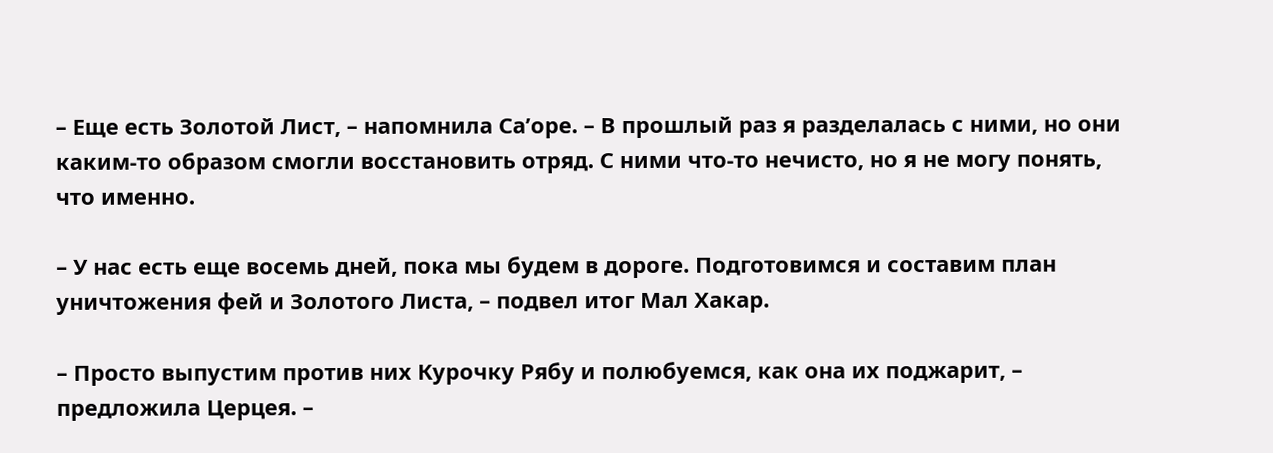– Еще есть Золотой Лист, – напомнила Са’оре. – В прошлый раз я разделалась с ними, но они каким-то образом смогли восстановить отряд. С ними что-то нечисто, но я не могу понять, что именно.

– У нас есть еще восемь дней, пока мы будем в дороге. Подготовимся и составим план уничтожения фей и Золотого Листа, – подвел итог Мал Хакар.

– Просто выпустим против них Курочку Рябу и полюбуемся, как она их поджарит, – предложила Церцея. –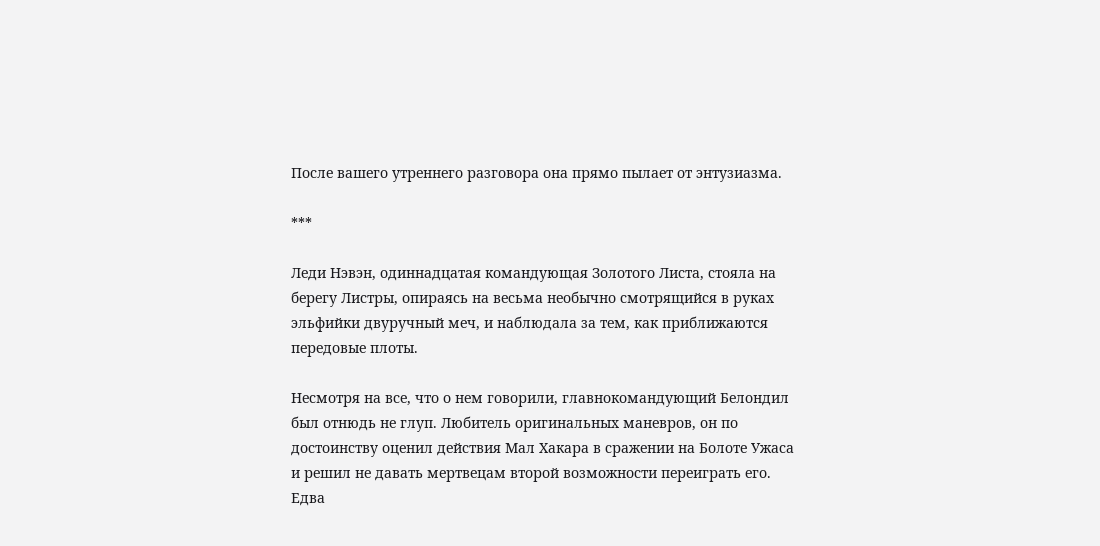После вашего утреннего разговора она прямо пылает от энтузиазма.

***

Леди Нэвэн, одиннадцатая командующая Золотого Листа, стояла на берегу Листры, опираясь на весьма необычно смотрящийся в руках эльфийки двуручный меч, и наблюдала за тем, как приближаются передовые плоты.

Несмотря на все, что о нем говорили, главнокомандующий Белондил был отнюдь не глуп. Любитель оригинальных маневров, он по достоинству оценил действия Мал Хакара в сражении на Болоте Ужаса и решил не давать мертвецам второй возможности переиграть его. Едва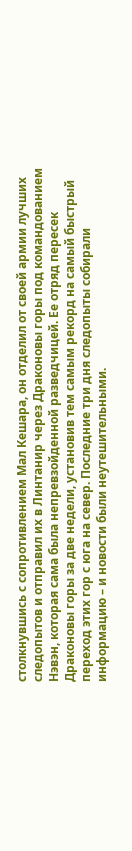столкнувшись с сопротивлением Мал Кешара, он отделил от своей армии лучших следопытов и отправил их в Линтанир через Драконовы горы под командованием Нэвэн, которая сама была непревзойденной разведчицей. Ее отряд пересек Драконовы горы за две недели, установив тем самым рекорд на самый быстрый переход этих гор с юга на север. Последние три дня следопыты собирали информацию – и новости были неутешительными.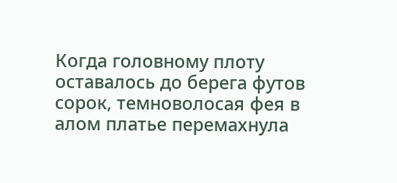Когда головному плоту оставалось до берега футов сорок, темноволосая фея в алом платье перемахнула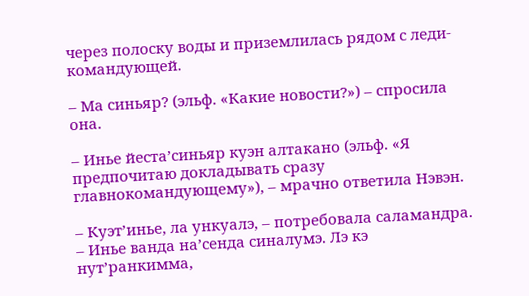через полоску воды и приземлилась рядом с леди-командующей.

– Ма синьяр? (эльф. «Какие новости?») – спросила она.

– Инье йеста’синьяр куэн алтакано (эльф. «Я предпочитаю докладывать сразу главнокомандующему»), – мрачно ответила Нэвэн.

– Куэт’инье, ла ункуалэ, – потребовала саламандра. – Инье ванда на’сенда синалумэ. Лэ кэ нут’ранкимма,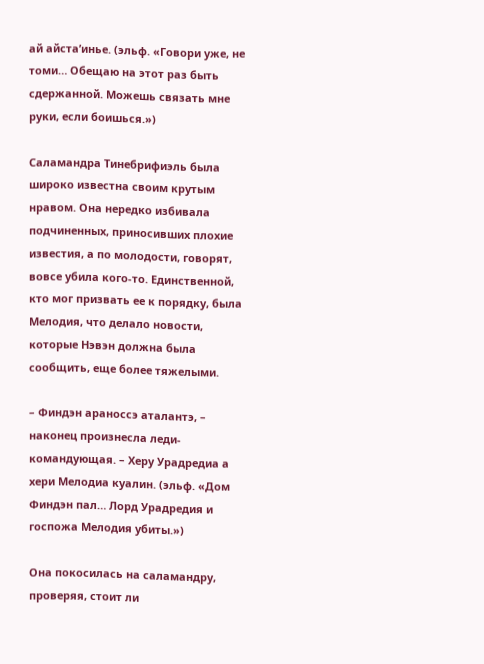ай айста’инье. (эльф. «Говори уже, не томи… Обещаю на этот раз быть сдержанной. Можешь связать мне руки, если боишься.»)

Саламандра Тинебрифиэль была широко известна своим крутым нравом. Она нередко избивала подчиненных, приносивших плохие известия, а по молодости, говорят, вовсе убила кого-то. Единственной, кто мог призвать ее к порядку, была Мелодия, что делало новости, которые Нэвэн должна была сообщить, еще более тяжелыми.

– Финдэн араноссэ аталантэ, – наконец произнесла леди-командующая. – Херу Урадредиа а хери Мелодиа куалин. (эльф. «Дом Финдэн пал… Лорд Урадредия и госпожа Мелодия убиты.»)

Она покосилась на саламандру, проверяя, стоит ли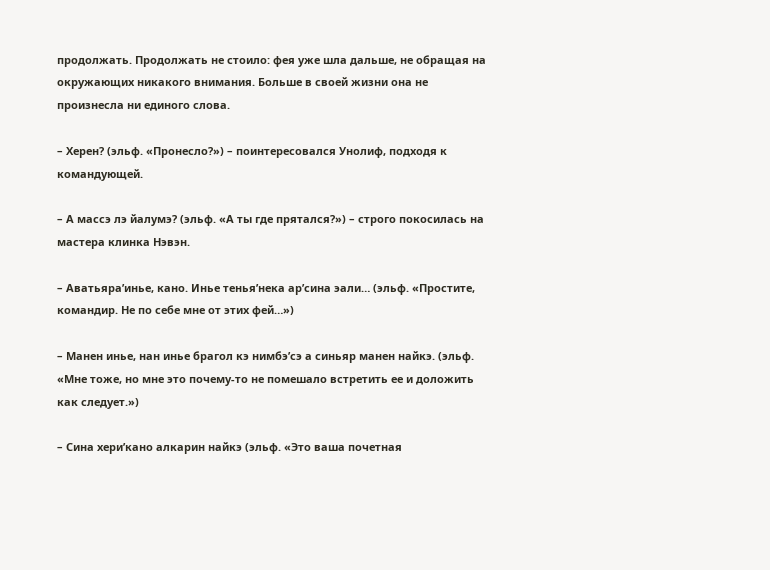продолжать. Продолжать не стоило: фея уже шла дальше, не обращая на окружающих никакого внимания. Больше в своей жизни она не произнесла ни единого слова.

– Херен? (эльф. «Пронесло?») – поинтересовался Унолиф, подходя к командующей.

– А массэ лэ йалумэ? (эльф. «А ты где прятался?») – строго покосилась на мастера клинка Нэвэн.

– Аватьяра’инье, кано. Инье тенья’нека ар’сина эали… (эльф. «Простите, командир. Не по себе мне от этих фей…»)

– Манен инье, нан инье брагол кэ нимбэ’сэ а синьяр манен найкэ. (эльф. «Мне тоже, но мне это почему-то не помешало встретить ее и доложить как следует.»)

– Сина хери’кано алкарин найкэ (эльф. «Это ваша почетная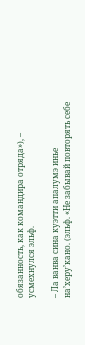обязанность, как командира отряда»), – усмехнулся эльф.

– Ла ванва сина куэтти апалумэ инье на’херу’кано. (эльф. «Не забывай повторять себе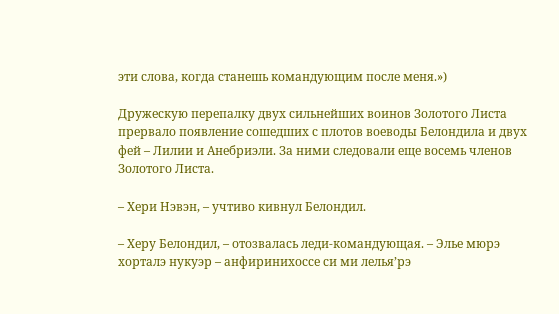эти слова, когда станешь командующим после меня.»)

Дружескую перепалку двух сильнейших воинов Золотого Листа прервало появление сошедших с плотов воеводы Белондила и двух фей – Лилии и Анебриэли. За ними следовали еще восемь членов Золотого Листа.

– Хери Нэвэн, – учтиво кивнул Белондил.

– Херу Белондил, – отозвалась леди-командующая. – Элье мюрэ хорталэ нукуэр – анфиринихоссе си ми лелья’рэ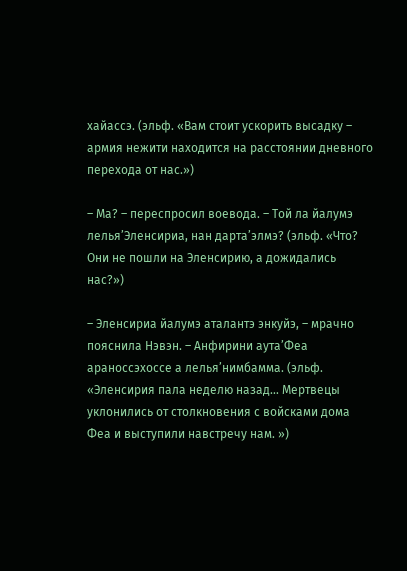хайассэ. (эльф. «Вам стоит ускорить высадку – армия нежити находится на расстоянии дневного перехода от нас.»)

– Ма? – переспросил воевода. – Той ла йалумэ лелья’Эленсириа, нан дарта’элмэ? (эльф. «Что? Они не пошли на Эленсирию, а дожидались нас?»)

– Эленсириа йалумэ аталантэ энкуйэ, – мрачно пояснила Нэвэн. – Анфирини аута’Феа араноссэхоссе а лелья’нимбамма. (эльф. «Эленсирия пала неделю назад… Мертвецы уклонились от столкновения с войсками дома Феа и выступили навстречу нам. »)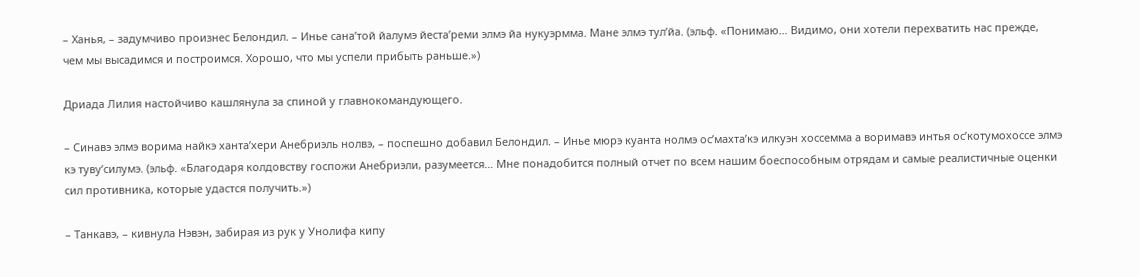– Ханья, – задумчиво произнес Белондил. – Инье сана’той йалумэ йеста’реми элмэ йа нукуэрмма. Мане элмэ тул’йа. (эльф. «Понимаю… Видимо, они хотели перехватить нас прежде, чем мы высадимся и построимся. Хорошо, что мы успели прибыть раньше.»)

Дриада Лилия настойчиво кашлянула за спиной у главнокомандующего.

– Синавэ элмэ ворима найкэ ханта’хери Анебриэль нолвэ, – поспешно добавил Белондил. – Инье мюрэ куанта нолмэ ос’махта’кэ илкуэн хоссемма а воримавэ интья ос’котумохоссе элмэ кэ туву’силумэ. (эльф. «Благодаря колдовству госпожи Анебриэли, разумеется… Мне понадобится полный отчет по всем нашим боеспособным отрядам и самые реалистичные оценки сил противника, которые удастся получить.»)

– Танкавэ, – кивнула Нэвэн, забирая из рук у Унолифа кипу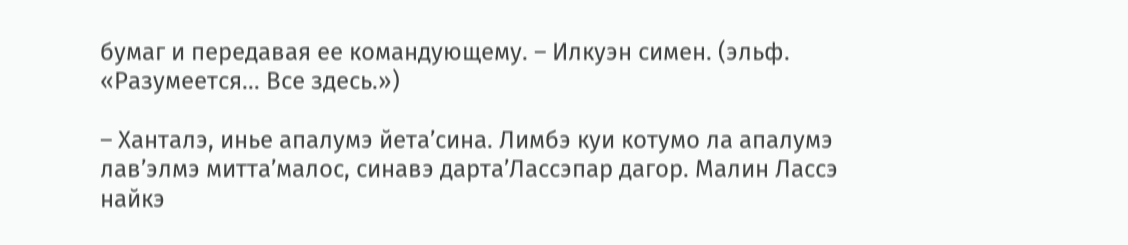бумаг и передавая ее командующему. – Илкуэн симен. (эльф. «Разумеется… Все здесь.»)

– Ханталэ, инье апалумэ йета’сина. Лимбэ куи котумо ла апалумэ лав’элмэ митта’малос, синавэ дарта’Лассэпар дагор. Малин Лассэ найкэ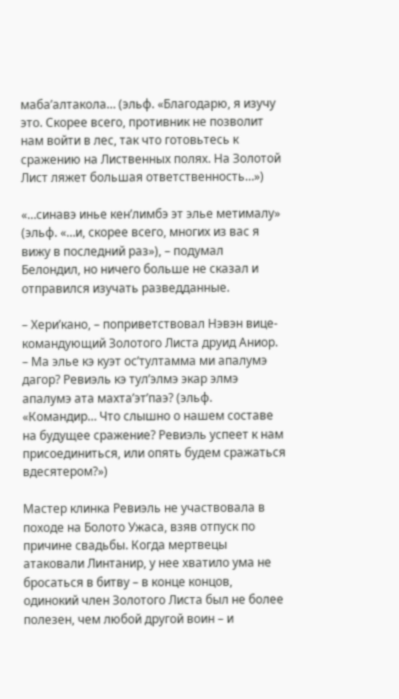маба’алтакола… (эльф. «Благодарю, я изучу это. Скорее всего, противник не позволит нам войти в лес, так что готовьтесь к сражению на Лиственных полях. На Золотой Лист ляжет большая ответственность…»)

«…синавэ инье кен’лимбэ эт элье метималу» (эльф. «…и, скорее всего, многих из вас я вижу в последний раз»), – подумал Белондил, но ничего больше не сказал и отправился изучать разведданные.

– Хери’кано, – поприветствовал Нэвэн вице-командующий Золотого Листа друид Аниор. – Ма элье кэ куэт ос’тултамма ми апалумэ дагор? Ревиэль кэ тул’элмэ экар элмэ апалумэ ата махта’эт’паэ? (эльф. «Командир… Что слышно о нашем составе на будущее сражение? Ревиэль успеет к нам присоединиться, или опять будем сражаться вдесятером?»)

Мастер клинка Ревиэль не участвовала в походе на Болото Ужаса, взяв отпуск по причине свадьбы. Когда мертвецы атаковали Линтанир, у нее хватило ума не бросаться в битву – в конце концов, одинокий член Золотого Листа был не более полезен, чем любой другой воин – и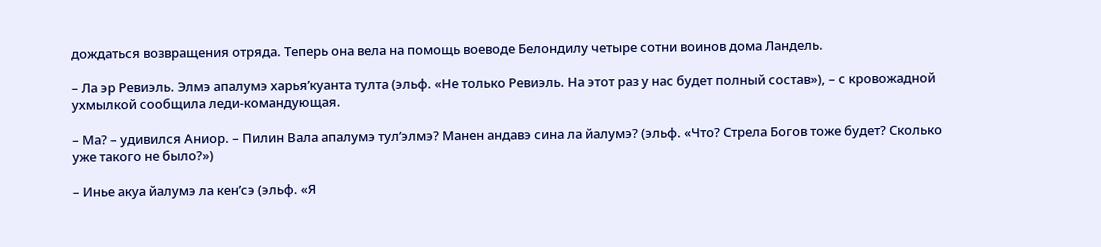дождаться возвращения отряда. Теперь она вела на помощь воеводе Белондилу четыре сотни воинов дома Ландель.

– Ла эр Ревиэль. Элмэ апалумэ харья’куанта тулта (эльф. «Не только Ревиэль. На этот раз у нас будет полный состав»), – с кровожадной ухмылкой сообщила леди-командующая.

– Ма? – удивился Аниор. – Пилин Вала апалумэ тул’элмэ? Манен андавэ сина ла йалумэ? (эльф. «Что? Стрела Богов тоже будет? Сколько уже такого не было?»)

– Инье акуа йалумэ ла кен’сэ (эльф. «Я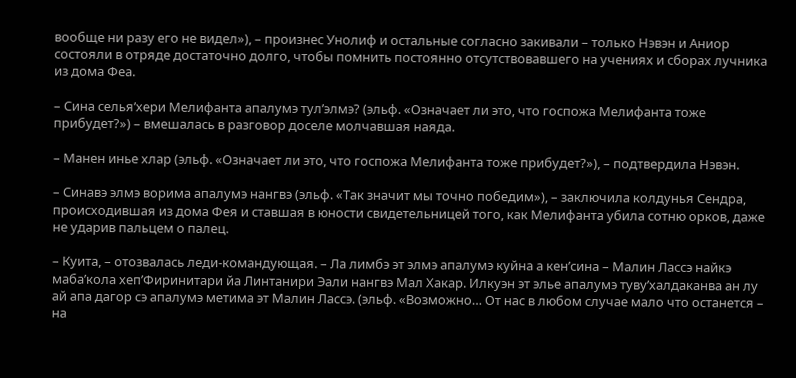вообще ни разу его не видел»), – произнес Унолиф и остальные согласно закивали – только Нэвэн и Аниор состояли в отряде достаточно долго, чтобы помнить постоянно отсутствовавшего на учениях и сборах лучника из дома Феа.

– Сина селья’хери Мелифанта апалумэ тул’элмэ? (эльф. «Означает ли это, что госпожа Мелифанта тоже прибудет?») – вмешалась в разговор доселе молчавшая наяда.

– Манен инье хлар (эльф. «Означает ли это, что госпожа Мелифанта тоже прибудет?»), – подтвердила Нэвэн.

– Синавэ элмэ ворима апалумэ нангвэ (эльф. «Так значит мы точно победим»), – заключила колдунья Сендра, происходившая из дома Фея и ставшая в юности свидетельницей того, как Мелифанта убила сотню орков, даже не ударив пальцем о палец.

– Куита, – отозвалась леди-командующая. – Ла лимбэ эт элмэ апалумэ куйна а кен’сина – Малин Лассэ найкэ маба’кола хеп’Фиринитари йа Линтанири Эали нангвэ Мал Хакар. Илкуэн эт элье апалумэ туву’халдаканва ан лу ай апа дагор сэ апалумэ метима эт Малин Лассэ. (эльф. «Возможно… От нас в любом случае мало что останется – на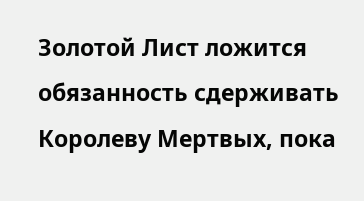Золотой Лист ложится обязанность сдерживать Королеву Мертвых, пока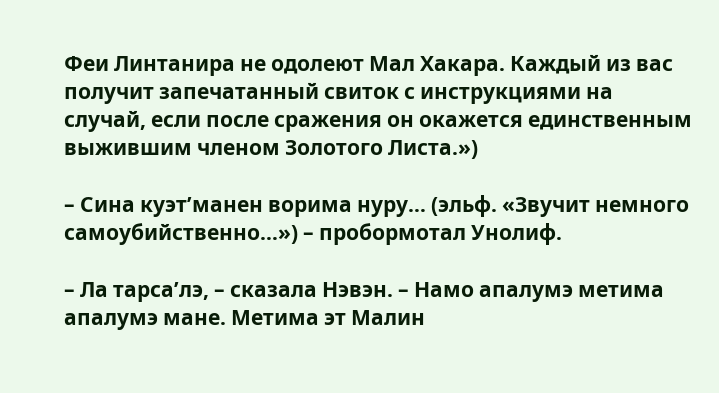Феи Линтанира не одолеют Мал Хакара. Каждый из вас получит запечатанный свиток с инструкциями на случай, если после сражения он окажется единственным выжившим членом Золотого Листа.»)

– Сина куэт’манен ворима нуру… (эльф. «Звучит немного самоубийственно…») – пробормотал Унолиф.

– Ла тарса’лэ, – сказала Нэвэн. – Намо апалумэ метима апалумэ мане. Метима эт Малин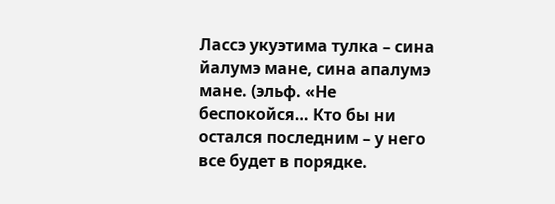Лассэ укуэтима тулка – сина йалумэ мане, сина апалумэ мане. (эльф. «Не беспокойся… Кто бы ни остался последним – у него все будет в порядке.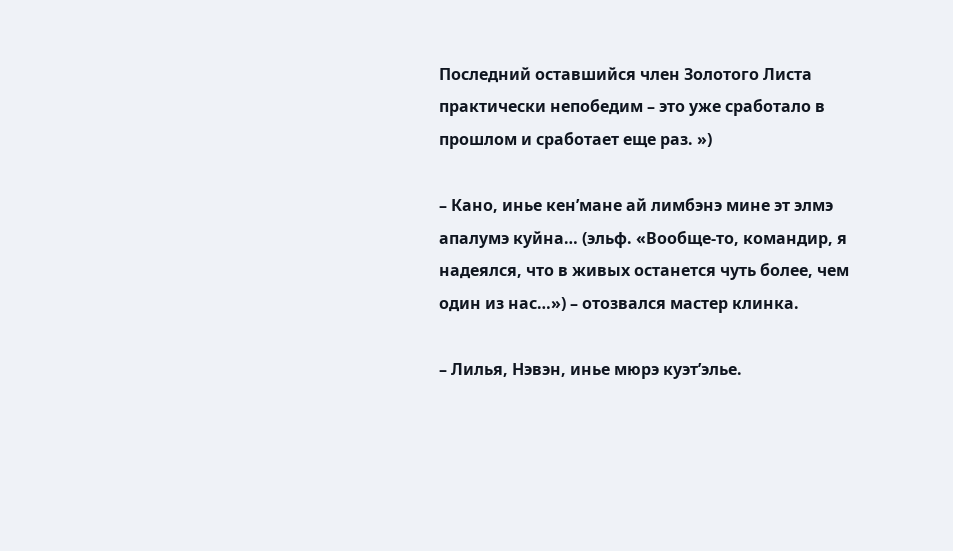Последний оставшийся член Золотого Листа практически непобедим – это уже сработало в прошлом и сработает еще раз. »)

– Кано, инье кен’мане ай лимбэнэ мине эт элмэ апалумэ куйна… (эльф. «Вообще-то, командир, я надеялся, что в живых останется чуть более, чем один из нас…») – отозвался мастер клинка.

– Лилья, Нэвэн, инье мюрэ куэт’элье.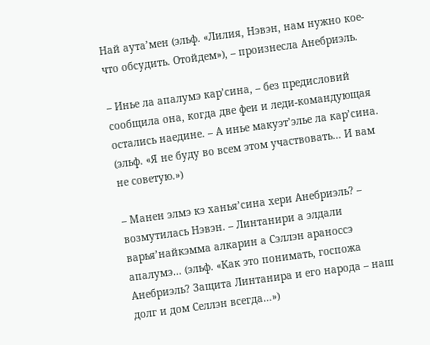Най аута’мен (эльф. «Лилия, Нэвэн, нам нужно кое-что обсудить. Отойдем»), – произнесла Анебриэль.

– Инье ла апалумэ кар’сина, – без предисловий сообщила она, когда две феи и леди-командующая остались наедине. – А инье макуэт’элье ла кар’сина. (эльф. «Я не буду во всем этом участвовать… И вам не советую.»)

– Манен элмэ кэ ханья’сина хери Анебриэль? – возмутилась Нэвэн. – Линтанири а элдали варья’найкэмма алкарин а Сэллэн араноссэ апалумэ… (эльф. «Как это понимать, госпожа Анебриэль? Защита Линтанира и его народа – наш долг и дом Селлэн всегда…»)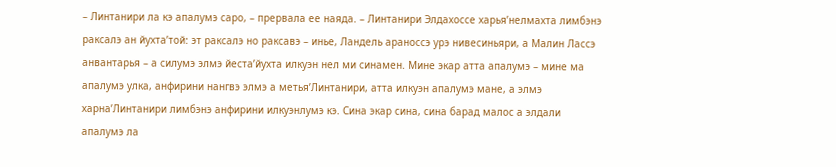– Линтанири ла кэ апалумэ саро, – прервала ее наяда. – Линтанири Элдахоссе харья’нелмахта лимбэнэ раксалэ ан йухта’той: эт раксалэ но раксавэ – инье, Ландель араноссэ урэ нивесиньяри, а Малин Лассэ анвантарья – а силумэ элмэ йеста’йухта илкуэн нел ми синамен. Мине экар атта апалумэ – мине ма апалумэ улка, анфирини нангвэ элмэ а метья’Линтанири, атта илкуэн апалумэ мане, а элмэ харна’Линтанири лимбэнэ анфирини илкуэнлумэ кэ. Сина экар сина, сина барад малос а элдали апалумэ ла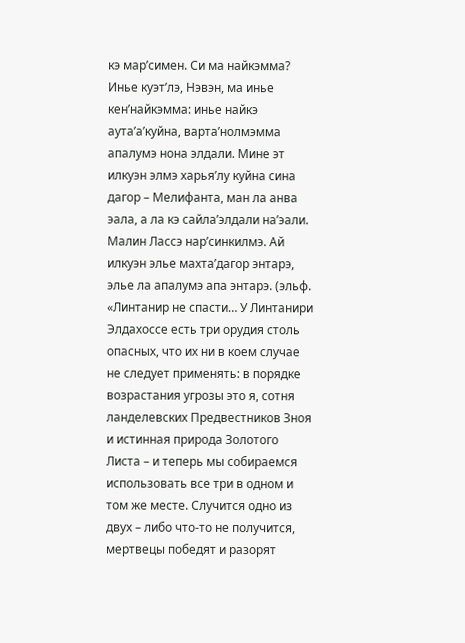кэ мар’симен. Си ма найкэмма? Инье куэт’лэ, Нэвэн, ма инье кен’найкэмма: инье найкэ аута’а’куйна, варта’нолмэмма апалумэ нона элдали. Мине эт илкуэн элмэ харья’лу куйна сина дагор – Мелифанта, ман ла анва эала, а ла кэ сайла’элдали на’эали. Малин Лассэ нар’синкилмэ. Ай илкуэн элье махта’дагор энтарэ, элье ла апалумэ апа энтарэ. (эльф. «Линтанир не спасти… У Линтанири Элдахоссе есть три орудия столь опасных, что их ни в коем случае не следует применять: в порядке возрастания угрозы это я, сотня ланделевских Предвестников Зноя и истинная природа Золотого Листа – и теперь мы собираемся использовать все три в одном и том же месте. Случится одно из двух – либо что-то не получится, мертвецы победят и разорят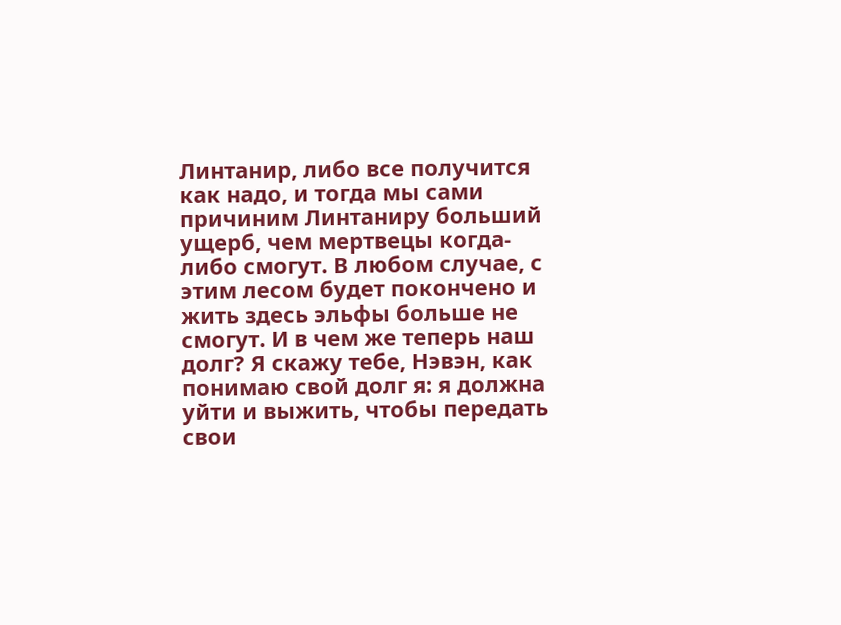Линтанир, либо все получится как надо, и тогда мы сами причиним Линтаниру больший ущерб, чем мертвецы когда-либо смогут. В любом случае, с этим лесом будет покончено и жить здесь эльфы больше не смогут. И в чем же теперь наш долг? Я скажу тебе, Нэвэн, как понимаю свой долг я: я должна уйти и выжить, чтобы передать свои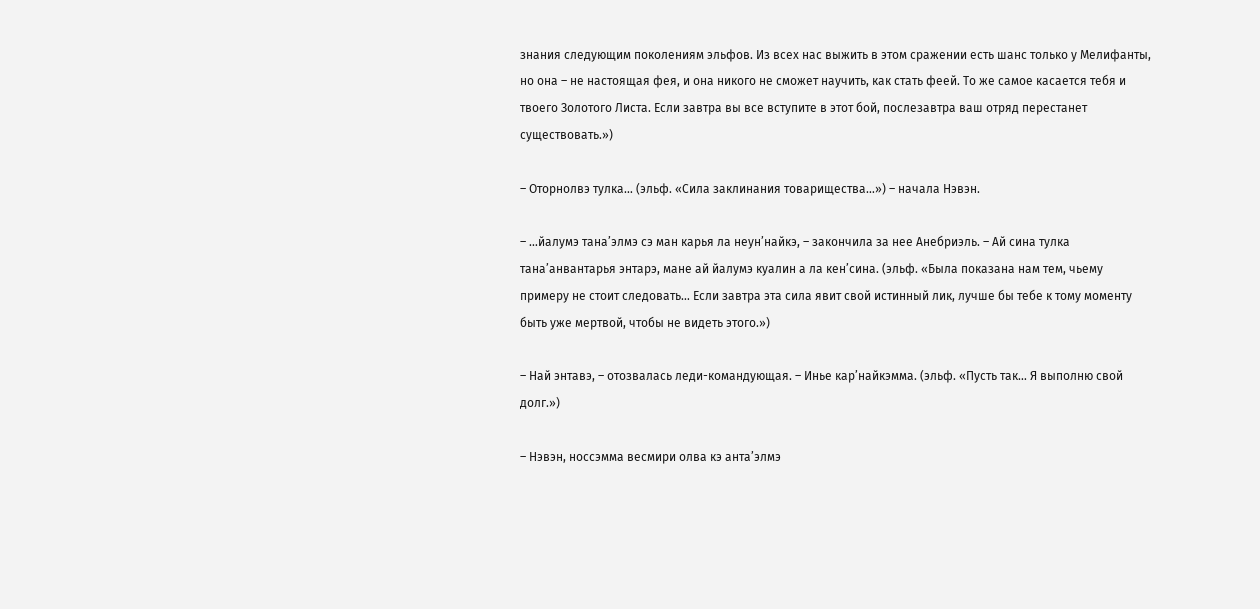знания следующим поколениям эльфов. Из всех нас выжить в этом сражении есть шанс только у Мелифанты, но она – не настоящая фея, и она никого не сможет научить, как стать феей. То же самое касается тебя и твоего Золотого Листа. Если завтра вы все вступите в этот бой, послезавтра ваш отряд перестанет существовать.»)

– Оторнолвэ тулка… (эльф. «Сила заклинания товарищества…») – начала Нэвэн.

– …йалумэ тана’элмэ сэ ман карья ла неун’найкэ, – закончила за нее Анебриэль. – Ай сина тулка тана’анвантарья энтарэ, мане ай йалумэ куалин а ла кен’сина. (эльф. «Была показана нам тем, чьему примеру не стоит следовать… Если завтра эта сила явит свой истинный лик, лучше бы тебе к тому моменту быть уже мертвой, чтобы не видеть этого.»)

– Най энтавэ, – отозвалась леди-командующая. – Инье кар’найкэмма. (эльф. «Пусть так… Я выполню свой долг.»)

– Нэвэн, носсэмма весмири олва кэ анта’элмэ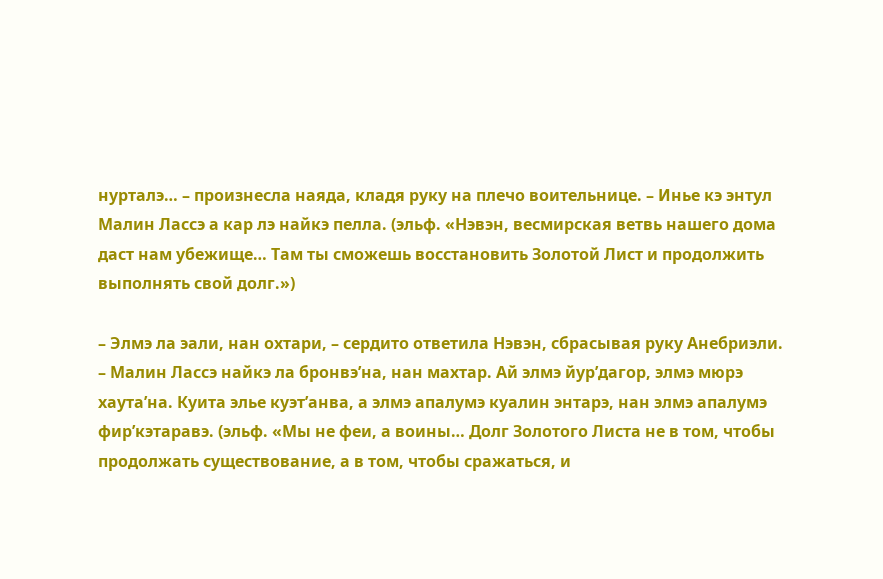нурталэ… – произнесла наяда, кладя руку на плечо воительнице. – Инье кэ энтул Малин Лассэ а кар лэ найкэ пелла. (эльф. «Нэвэн, весмирская ветвь нашего дома даст нам убежище… Там ты сможешь восстановить Золотой Лист и продолжить выполнять свой долг.»)

– Элмэ ла эали, нан охтари, – сердито ответила Нэвэн, сбрасывая руку Анебриэли. – Малин Лассэ найкэ ла бронвэ’на, нан махтар. Ай элмэ йур’дагор, элмэ мюрэ хаута’на. Куита элье куэт’анва, а элмэ апалумэ куалин энтарэ, нан элмэ апалумэ фир’кэтаравэ. (эльф. «Мы не феи, а воины… Долг Золотого Листа не в том, чтобы продолжать существование, а в том, чтобы сражаться, и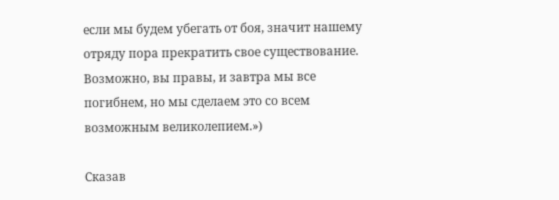если мы будем убегать от боя, значит нашему отряду пора прекратить свое существование. Возможно, вы правы, и завтра мы все погибнем, но мы сделаем это со всем возможным великолепием.»)

Сказав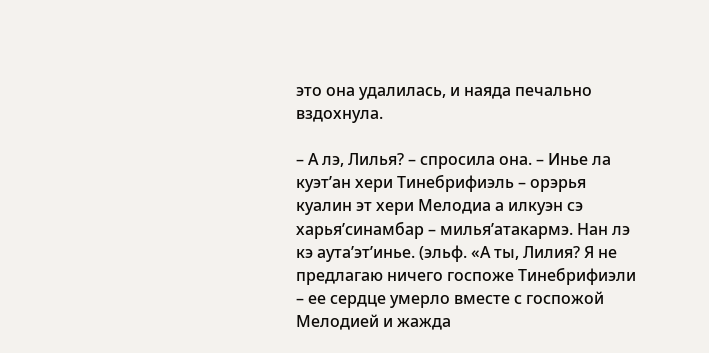это она удалилась, и наяда печально вздохнула.

– А лэ, Лилья? – спросила она. – Инье ла куэт’ан хери Тинебрифиэль – орэрья куалин эт хери Мелодиа а илкуэн сэ харья’синамбар – милья’атакармэ. Нан лэ кэ аута’эт’инье. (эльф. «А ты, Лилия? Я не предлагаю ничего госпоже Тинебрифиэли – ее сердце умерло вместе с госпожой Мелодией и жажда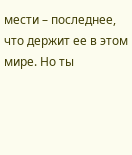мести – последнее, что держит ее в этом мире. Но ты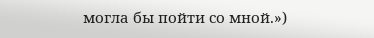могла бы пойти со мной.»)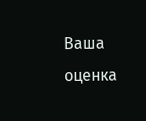Ваша оценка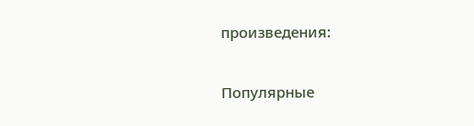произведения:

Популярные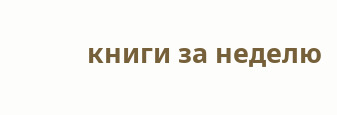книги за неделю